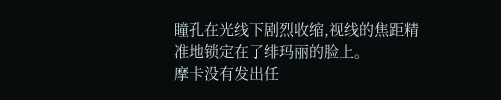瞳孔在光线下剧烈收缩,视线的焦距精准地锁定在了绯玛丽的脸上。
摩卡没有发出任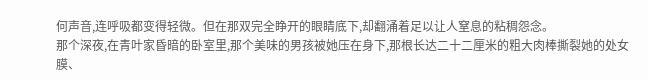何声音,连呼吸都变得轻微。但在那双完全睁开的眼睛底下,却翻涌着足以让人窒息的粘稠怨念。
那个深夜,在青叶家昏暗的卧室里,那个美味的男孩被她压在身下,那根长达二十二厘米的粗大肉棒撕裂她的处女膜、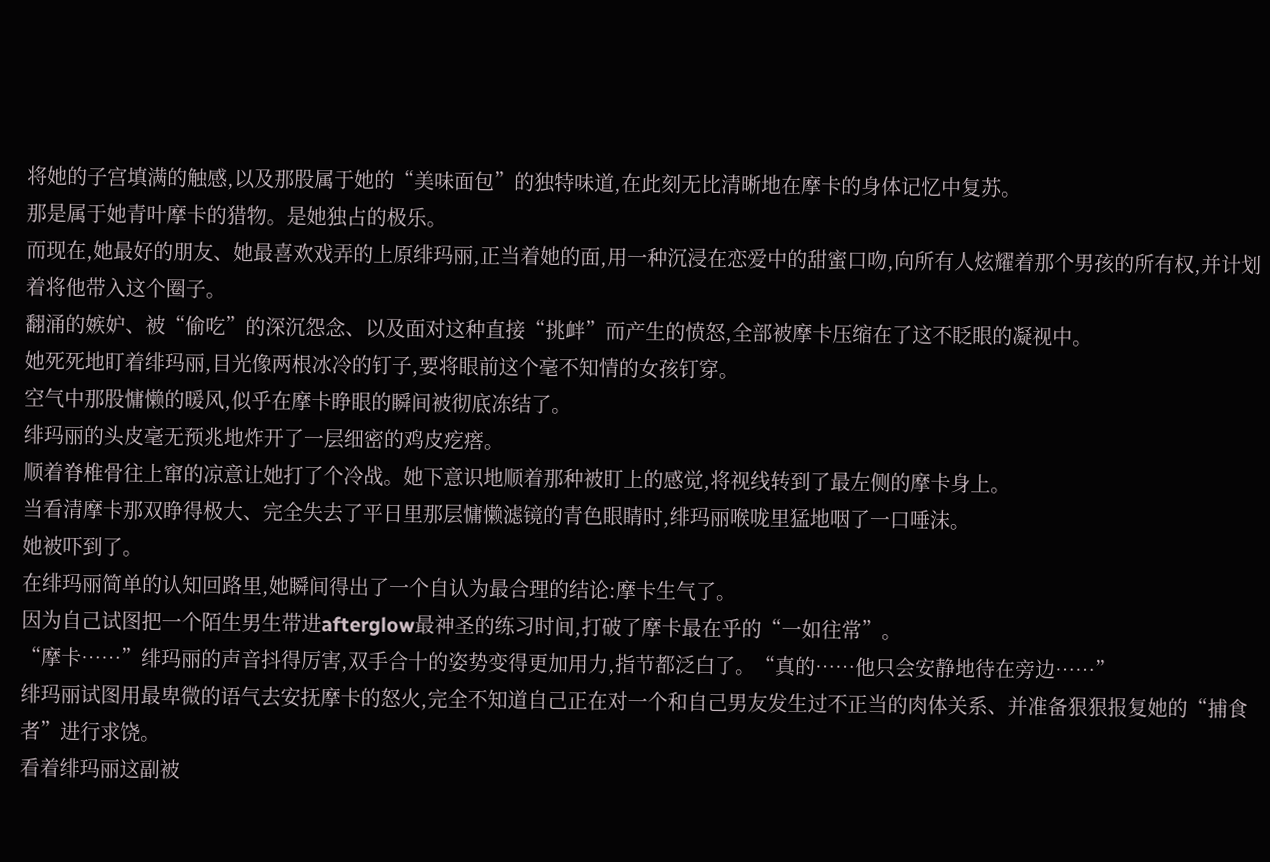将她的子宫填满的触感,以及那股属于她的“美味面包”的独特味道,在此刻无比清晰地在摩卡的身体记忆中复苏。
那是属于她青叶摩卡的猎物。是她独占的极乐。
而现在,她最好的朋友、她最喜欢戏弄的上原绯玛丽,正当着她的面,用一种沉浸在恋爱中的甜蜜口吻,向所有人炫耀着那个男孩的所有权,并计划着将他带入这个圈子。
翻涌的嫉妒、被“偷吃”的深沉怨念、以及面对这种直接“挑衅”而产生的愤怒,全部被摩卡压缩在了这不眨眼的凝视中。
她死死地盯着绯玛丽,目光像两根冰冷的钉子,要将眼前这个毫不知情的女孩钉穿。
空气中那股慵懒的暖风,似乎在摩卡睁眼的瞬间被彻底冻结了。
绯玛丽的头皮毫无预兆地炸开了一层细密的鸡皮疙瘩。
顺着脊椎骨往上窜的凉意让她打了个冷战。她下意识地顺着那种被盯上的感觉,将视线转到了最左侧的摩卡身上。
当看清摩卡那双睁得极大、完全失去了平日里那层慵懒滤镜的青色眼睛时,绯玛丽喉咙里猛地咽了一口唾沫。
她被吓到了。
在绯玛丽简单的认知回路里,她瞬间得出了一个自认为最合理的结论:摩卡生气了。
因为自己试图把一个陌生男生带进afterglow最神圣的练习时间,打破了摩卡最在乎的“一如往常”。
“摩卡……”绯玛丽的声音抖得厉害,双手合十的姿势变得更加用力,指节都泛白了。“真的……他只会安静地待在旁边……”
绯玛丽试图用最卑微的语气去安抚摩卡的怒火,完全不知道自己正在对一个和自己男友发生过不正当的肉体关系、并准备狠狠报复她的“捕食者”进行求饶。
看着绯玛丽这副被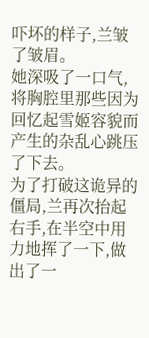吓坏的样子,兰皱了皱眉。
她深吸了一口气,将胸腔里那些因为回忆起雪姬容貌而产生的杂乱心跳压了下去。
为了打破这诡异的僵局,兰再次抬起右手,在半空中用力地挥了一下,做出了一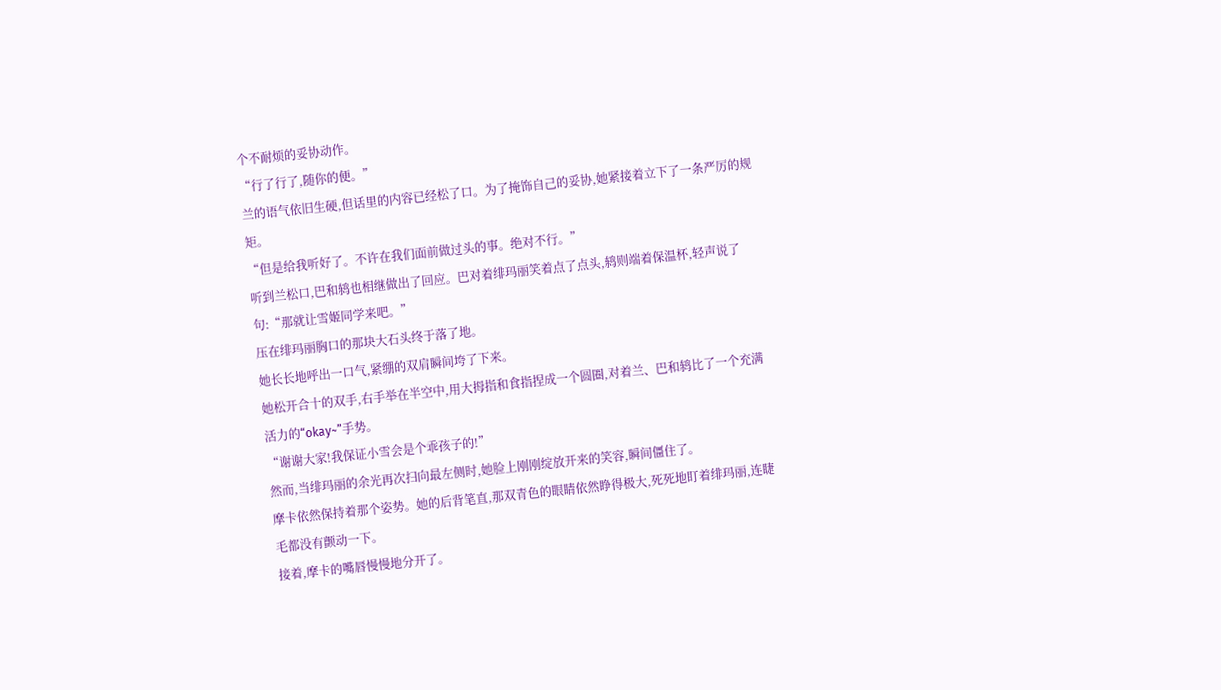个不耐烦的妥协动作。
“行了行了,随你的便。”
兰的语气依旧生硬,但话里的内容已经松了口。为了掩饰自己的妥协,她紧接着立下了一条严厉的规矩。
“但是给我听好了。不许在我们面前做过头的事。绝对不行。”
听到兰松口,巴和鸫也相继做出了回应。巴对着绯玛丽笑着点了点头,鸫则端着保温杯,轻声说了句:“那就让雪姬同学来吧。”
压在绯玛丽胸口的那块大石头终于落了地。
她长长地呼出一口气,紧绷的双肩瞬间垮了下来。
她松开合十的双手,右手举在半空中,用大拇指和食指捏成一个圆圈,对着兰、巴和鸫比了一个充满活力的“okay~”手势。
“谢谢大家!我保证小雪会是个乖孩子的!”
然而,当绯玛丽的余光再次扫向最左侧时,她脸上刚刚绽放开来的笑容,瞬间僵住了。
摩卡依然保持着那个姿势。她的后背笔直,那双青色的眼睛依然睁得极大,死死地盯着绯玛丽,连睫毛都没有颤动一下。
接着,摩卡的嘴唇慢慢地分开了。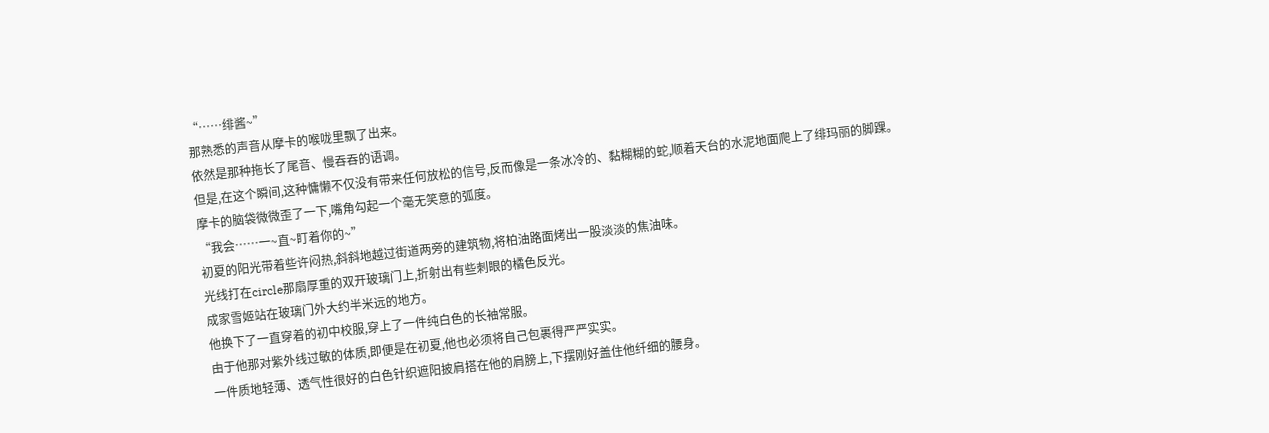“……绯酱~”
那熟悉的声音从摩卡的喉咙里飘了出来。
依然是那种拖长了尾音、慢吞吞的语调。
但是,在这个瞬间,这种慵懒不仅没有带来任何放松的信号,反而像是一条冰冷的、黏糊糊的蛇,顺着天台的水泥地面爬上了绯玛丽的脚踝。
摩卡的脑袋微微歪了一下,嘴角勾起一个毫无笑意的弧度。
“我会……一~直~盯着你的~”
初夏的阳光带着些许闷热,斜斜地越过街道两旁的建筑物,将柏油路面烤出一股淡淡的焦油味。
光线打在circle那扇厚重的双开玻璃门上,折射出有些刺眼的橘色反光。
成家雪姬站在玻璃门外大约半米远的地方。
他换下了一直穿着的初中校服,穿上了一件纯白色的长袖常服。
由于他那对紫外线过敏的体质,即便是在初夏,他也必须将自己包裹得严严实实。
一件质地轻薄、透气性很好的白色针织遮阳披肩搭在他的肩膀上,下摆刚好盖住他纤细的腰身。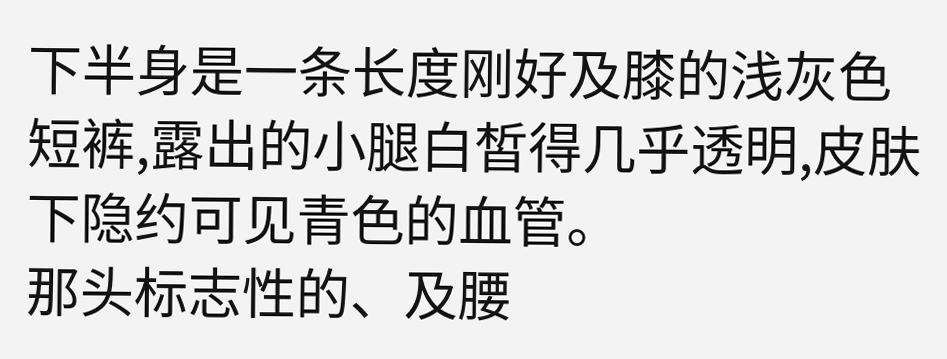下半身是一条长度刚好及膝的浅灰色短裤,露出的小腿白皙得几乎透明,皮肤下隐约可见青色的血管。
那头标志性的、及腰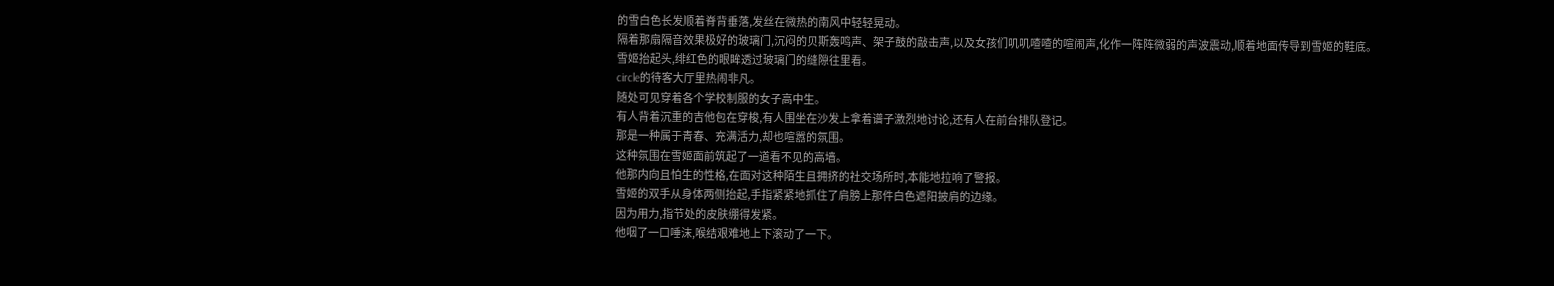的雪白色长发顺着脊背垂落,发丝在微热的南风中轻轻晃动。
隔着那扇隔音效果极好的玻璃门,沉闷的贝斯轰鸣声、架子鼓的敲击声,以及女孩们叽叽喳喳的喧闹声,化作一阵阵微弱的声波震动,顺着地面传导到雪姬的鞋底。
雪姬抬起头,绯红色的眼眸透过玻璃门的缝隙往里看。
circle的待客大厅里热闹非凡。
随处可见穿着各个学校制服的女子高中生。
有人背着沉重的吉他包在穿梭,有人围坐在沙发上拿着谱子激烈地讨论,还有人在前台排队登记。
那是一种属于青春、充满活力,却也喧嚣的氛围。
这种氛围在雪姬面前筑起了一道看不见的高墙。
他那内向且怕生的性格,在面对这种陌生且拥挤的社交场所时,本能地拉响了警报。
雪姬的双手从身体两侧抬起,手指紧紧地抓住了肩膀上那件白色遮阳披肩的边缘。
因为用力,指节处的皮肤绷得发紧。
他咽了一口唾沫,喉结艰难地上下滚动了一下。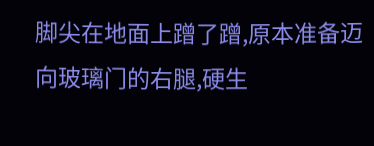脚尖在地面上蹭了蹭,原本准备迈向玻璃门的右腿,硬生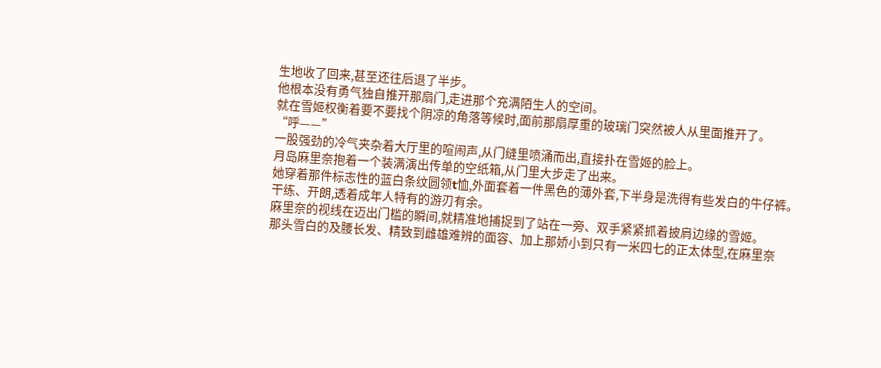生地收了回来,甚至还往后退了半步。
他根本没有勇气独自推开那扇门,走进那个充满陌生人的空间。
就在雪姬权衡着要不要找个阴凉的角落等候时,面前那扇厚重的玻璃门突然被人从里面推开了。
“呼——”
一股强劲的冷气夹杂着大厅里的喧闹声,从门缝里喷涌而出,直接扑在雪姬的脸上。
月岛麻里奈抱着一个装满演出传单的空纸箱,从门里大步走了出来。
她穿着那件标志性的蓝白条纹圆领t恤,外面套着一件黑色的薄外套,下半身是洗得有些发白的牛仔裤。
干练、开朗,透着成年人特有的游刃有余。
麻里奈的视线在迈出门槛的瞬间,就精准地捕捉到了站在一旁、双手紧紧抓着披肩边缘的雪姬。
那头雪白的及腰长发、精致到雌雄难辨的面容、加上那娇小到只有一米四七的正太体型,在麻里奈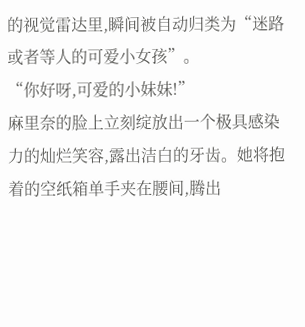的视觉雷达里,瞬间被自动归类为“迷路或者等人的可爱小女孩”。
“你好呀,可爱的小妹妹!”
麻里奈的脸上立刻绽放出一个极具感染力的灿烂笑容,露出洁白的牙齿。她将抱着的空纸箱单手夹在腰间,腾出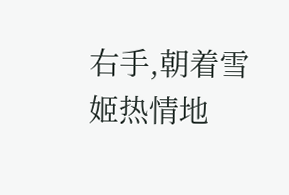右手,朝着雪姬热情地